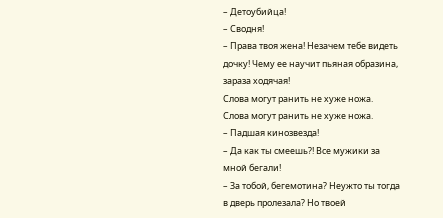– Детоубийца!
– Сводня!
– Права твоя жена! Незачем тебе видеть дочку! Чему ее научит пьяная образина, зараза ходячая!
Слова могут ранить не хуже ножа.
Слова могут ранить не хуже ножа.
– Падшая кинозвезда!
– Да как ты смеешь?! Все мужики за мной бегали!
– За тобой, бегемотина? Неужто ты тогда в дверь пролезала? Но твоей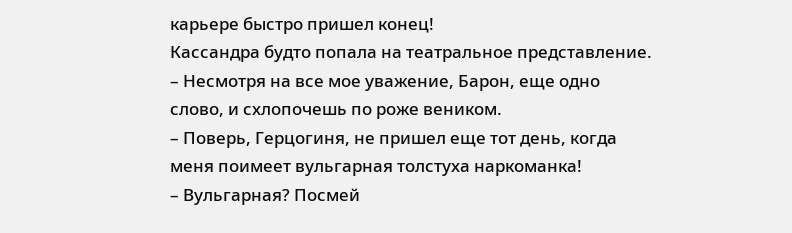карьере быстро пришел конец!
Кассандра будто попала на театральное представление.
– Несмотря на все мое уважение, Барон, еще одно слово, и схлопочешь по роже веником.
– Поверь, Герцогиня, не пришел еще тот день, когда меня поимеет вульгарная толстуха наркоманка!
– Вульгарная? Посмей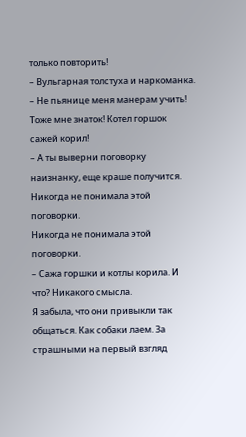только повторить!
– Вульгарная толстуха и наркоманка.
– Не пьянице меня манерам учить! Тоже мне знаток! Котел горшок сажей корил!
– А ты выверни поговорку наизнанку, еще краше получится.
Никогда не понимала этой поговорки.
Никогда не понимала этой поговорки.
– Сажа горшки и котлы корила. И что? Никакого смысла.
Я забыла, что они привыкли так общаться. Как собаки лаем. За страшными на первый взгляд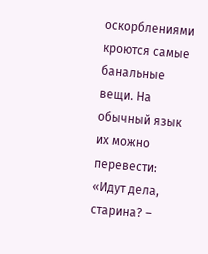оскорблениями кроются самые банальные вещи. На обычный язык их можно перевести: «Идут дела, старина? –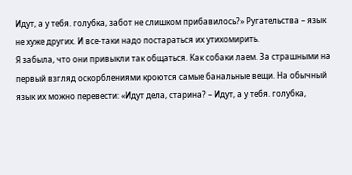Идут, а у тебя. голубка, забот не слишком прибавилось?» Ругательства – язык не хуже других. И все-таки надо постараться их утихомирить.
Я забыла, что они привыкли так общаться. Как собаки лаем. За страшными на первый взгляд оскорблениями кроются самые банальные вещи. На обычный язык их можно перевести: «Идут дела, старина? – Идут, а у тебя. голубка,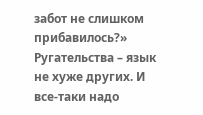забот не слишком прибавилось?» Ругательства – язык не хуже других. И все-таки надо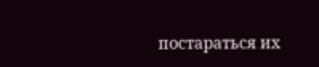постараться их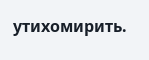утихомирить.